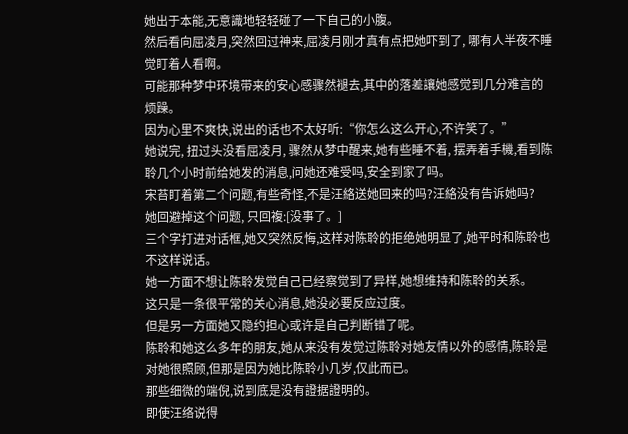她出于本能,无意識地轻轻碰了一下自己的小腹。
然后看向屈凌月,突然回过神来,屈凌月刚才真有点把她吓到了, 哪有人半夜不睡觉盯着人看啊。
可能那种梦中环境带来的安心感骤然褪去,其中的落差讓她感觉到几分难言的烦躁。
因为心里不爽快,说出的话也不太好听:“你怎么这么开心,不许笑了。”
她说完, 扭过头没看屈凌月, 骤然从梦中醒来,她有些睡不着, 摆弄着手機,看到陈聆几个小时前给她发的消息,问她还难受吗,安全到家了吗。
宋苔盯着第二个问题,有些奇怪,不是汪絡送她回来的吗?汪絡没有告诉她吗?
她回避掉这个问题, 只回複:[没事了。]
三个字打进对话框,她又突然反悔,这样对陈聆的拒绝她明显了,她平时和陈聆也不这样说话。
她一方面不想让陈聆发觉自己已经察觉到了异样,她想维持和陈聆的关系。
这只是一条很平常的关心消息,她没必要反应过度。
但是另一方面她又隐约担心或许是自己判断错了呢。
陈聆和她这么多年的朋友,她从来没有发觉过陈聆对她友情以外的感情,陈聆是对她很照顾,但那是因为她比陈聆小几岁,仅此而已。
那些细微的端倪,说到底是没有證据證明的。
即使汪络说得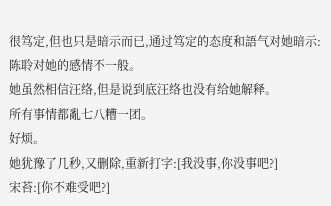很笃定,但也只是暗示而已,通过笃定的态度和語气对她暗示:陈聆对她的感情不一般。
她虽然相信汪络,但是说到底汪络也没有给她解释。
所有事情都亂七八糟一团。
好烦。
她犹豫了几秒,又删除,重新打字:[我没事,你没事吧?]
宋苔:[你不难受吧?]